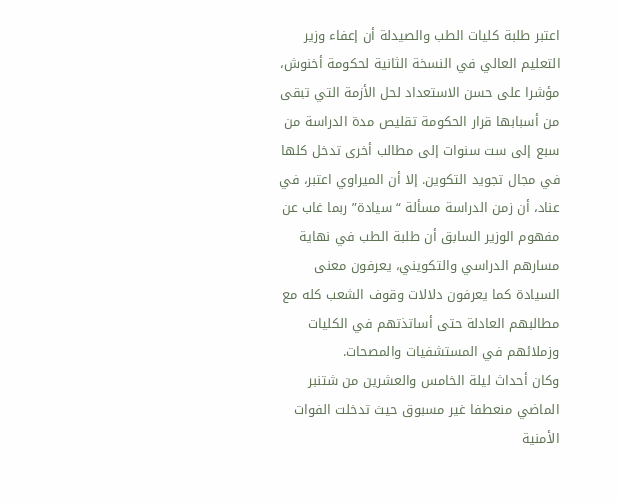اعتبر طلبة كليات الطب والصيدلة أن إعفاء وزير التعليم العالي في النسخة الثانية لحكومة أخنوش، مؤشرا على حسن الاستعداد لحل الأزمة التي تبقى من أسبابها قرار الحكومة تقليص مدة الدراسة من سبع إلى ست سنوات إلى مطالب أخرى تدخل كلها في مجال تجويد التكوين. إلا أن الميراوي اعتبر، في عناد، أن زمن الدراسة مسألة “سيادة” ربما غاب عن مفهوم الوزير السابق أن طلبة الطب في نهاية مسارهم الدراسي والتكويني، يعرفون معنى السيادة كما يعرفون دلالات وقوف الشعب كله مع مطالبهم العادلة حتى أساتذتهم في الكليات وزملائهم في المستشفيات والمصحات.
وكان أحداث ليلة الخامس والعشرين من شتنبر الماضي منعطفا غير مسبوق حيث تدخلت الفوات الأمنية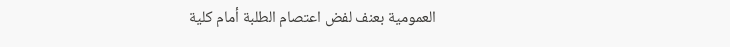العمومية بعنف لفض اعتصام الطلبة أمام كلية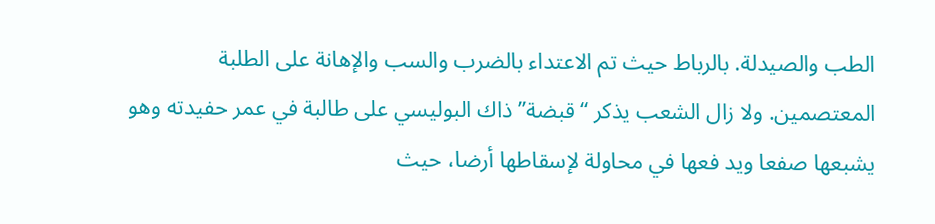الطب والصيدلة. بالرباط حيث تم الاعتداء بالضرب والسب والإهانة على الطلبة المعتصمين. ولا زال الشعب يذكر “قبضة” ذاك البوليسي على طالبة في عمر حفيدته وهو يشبعها صفعا ويد فعها في محاولة لإسقاطها أرضا، حيث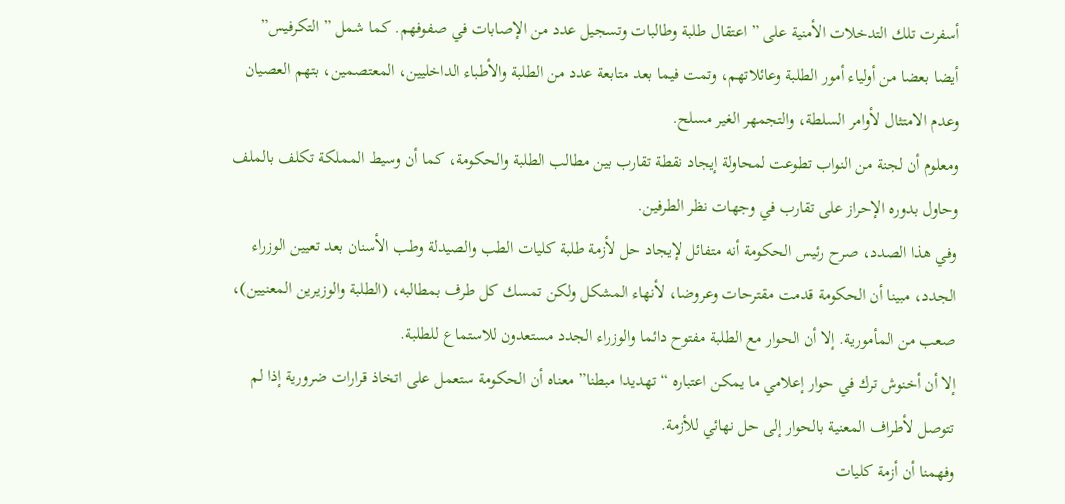أسفرت تلك التدخلات الأمنية على ” اعتقال طلبة وطالبات وتسجيل عدد من الإصابات في صفوفهم. كما شمل ” التكرفيس” أيضا بعضا من أولياء أمور الطلبة وعائلاتهم، وتمت فيما بعد متابعة عدد من الطلبة والأطباء الداخليين، المعتصمين، بتهم العصيان وعدم الامتثال لأوامر السلطة، والتجمهر الغير مسلح.
ومعلوم أن لجنة من النواب تطوعت لمحاولة إيجاد نقطة تقارب بين مطالب الطلبة والحكومة، كما أن وسيط المملكة تكلف بالملف وحاول بدوره الإحراز على تقارب في وجهات نظر الطرفين.
وفي هذا الصدد، صرح رئيس الحكومة أنه متفائل لإيجاد حل لأزمة طلبة كليات الطب والصيدلة وطب الأسنان بعد تعيين الوزراء الجدد، مبينا أن الحكومة قدمت مقترحات وعروضا، لأنهاء المشكل ولكن تمسك كل طرف بمطالبه، (الطلبة والوزيرين المعنيين)، صعب من المأمورية. إلا أن الحوار مع الطلبة مفتوح دائما والوزراء الجدد مستعدون للاستماع للطلبة.
إلا أن أخنوش ترك في حوار إعلامي ما يمكن اعتباره “تهديدا مبطنا” معناه أن الحكومة ستعمل على اتخاذ قرارات ضرورية إذا لم تتوصل لأطراف المعنية بالحوار إلى حل نهائي للأزمة.
وفهمنا أن أزمة كليات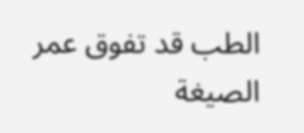الطب قد تفوق عمر الصيغة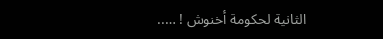الثانية لحكومة أخنوش ! …..